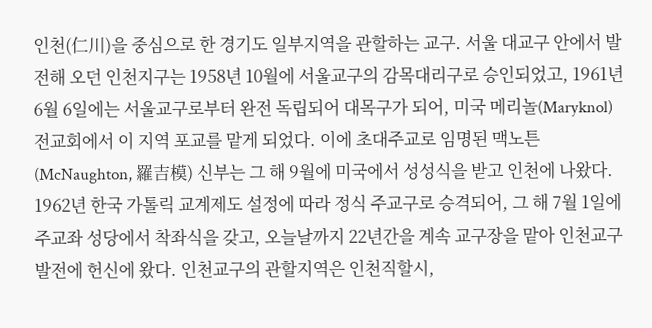인천(仁川)을 중심으로 한 경기도 일부지역을 관할하는 교구. 서울 대교구 안에서 발전해 오던 인천지구는 1958년 10월에 서울교구의 감목대리구로 승인되었고, 1961년 6월 6일에는 서울교구로부터 완전 독립되어 대목구가 되어, 미국 메리놀(Maryknol) 전교회에서 이 지역 포교를 맡게 되었다. 이에 초대주교로 임명된 맥노튼(McNaughton, 羅吉模) 신부는 그 해 9월에 미국에서 성성식을 받고 인천에 나왔다. 1962년 한국 가톨릭 교계제도 설정에 따라 정식 주교구로 승격되어, 그 해 7월 1일에 주교좌 성당에서 착좌식을 갖고, 오늘날까지 22년간을 계속 교구장을 맡아 인천교구 발전에 헌신에 왔다. 인천교구의 관할지역은 인천직할시,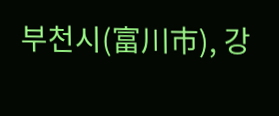부천시(富川市), 강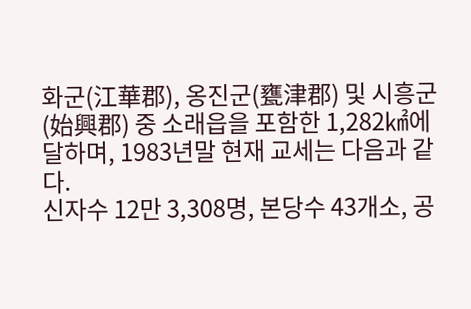화군(江華郡), 옹진군(甕津郡) 및 시흥군(始興郡) 중 소래읍을 포함한 1,282㎢에 달하며, 1983년말 현재 교세는 다음과 같다.
신자수 12만 3,308명, 본당수 43개소, 공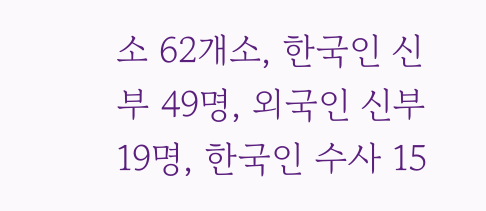소 62개소, 한국인 신부 49명, 외국인 신부 19명, 한국인 수사 15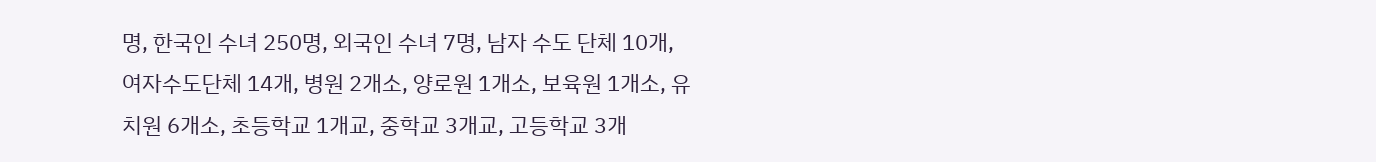명, 한국인 수녀 250명, 외국인 수녀 7명, 남자 수도 단체 10개, 여자수도단체 14개, 병원 2개소, 양로원 1개소, 보육원 1개소, 유치원 6개소, 초등학교 1개교, 중학교 3개교, 고등학교 3개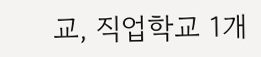교, 직업학교 1개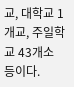교, 대학교 1개교, 주일학교 43개소 등이다.